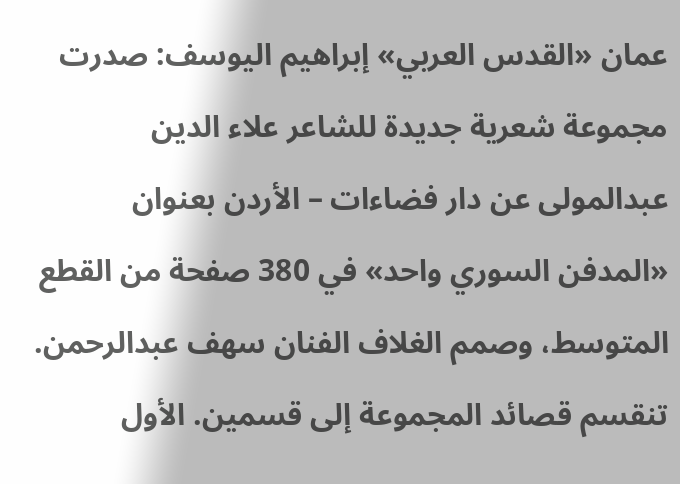عمان «القدس العربي» إبراهيم اليوسف: صدرت مجموعة شعرية جديدة للشاعر علاء الدين عبدالمولى عن دار فضاءات – الأردن بعنوان «المدفن السوري واحد» في 380 صفحة من القطع المتوسط، وصمم الغلاف الفنان سهف عبدالرحمن.
تنقسم قصائد المجموعة إلى قسمين. الأول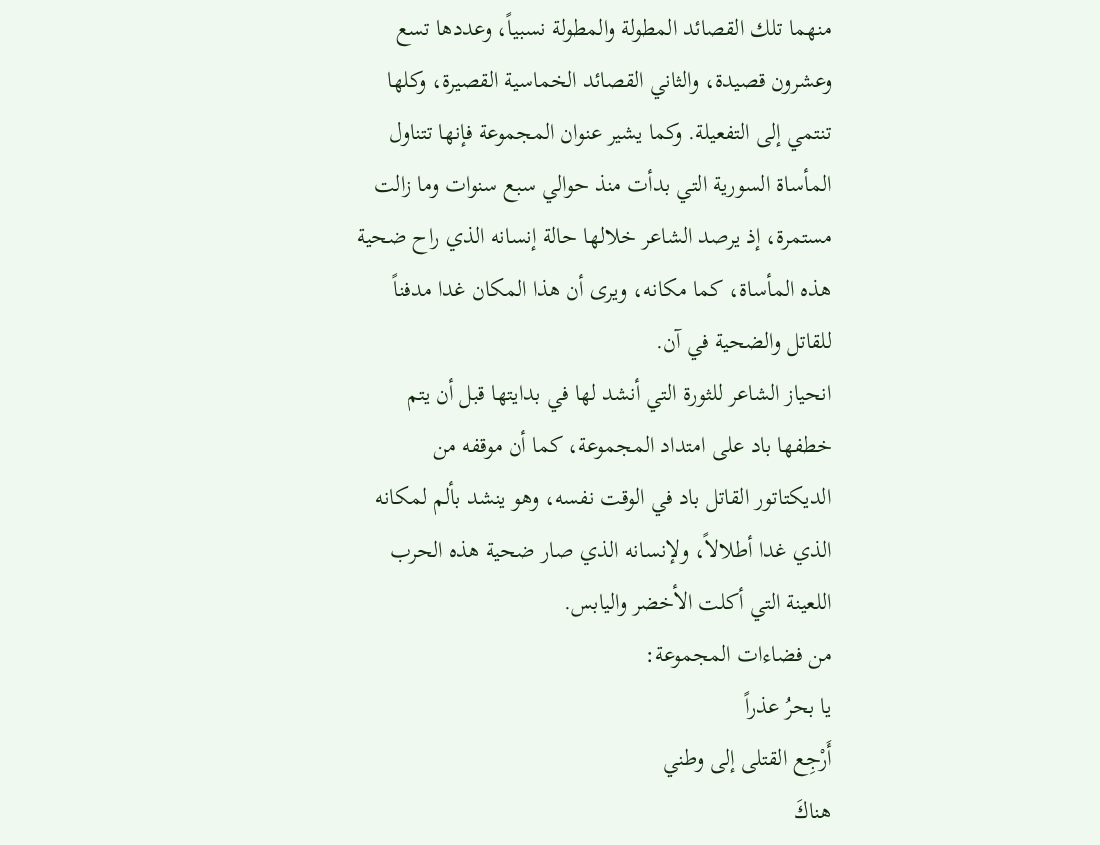منهما تلك القصائد المطولة والمطولة نسبياً، وعددها تسع وعشرون قصيدة، والثاني القصائد الخماسية القصيرة، وكلها تنتمي إلى التفعيلة. وكما يشير عنوان المجموعة فإنها تتناول المأساة السورية التي بدأت منذ حوالي سبع سنوات وما زالت مستمرة، إذ يرصد الشاعر خلالها حالة إنسانه الذي راح ضحية هذه المأساة، كما مكانه، ويرى أن هذا المكان غدا مدفناً للقاتل والضحية في آن.
انحياز الشاعر للثورة التي أنشد لها في بدايتها قبل أن يتم خطفها باد على امتداد المجموعة، كما أن موقفه من الديكتاتور القاتل باد في الوقت نفسه، وهو ينشد بألم لمكانه الذي غدا أطلالاً، ولإنسانه الذي صار ضحية هذه الحرب اللعينة التي أكلت الأخضر واليابس.
من فضاءات المجموعة:
يا بحرُ عذراً
أَرْجِع القتلى إلى وطني
هناكَ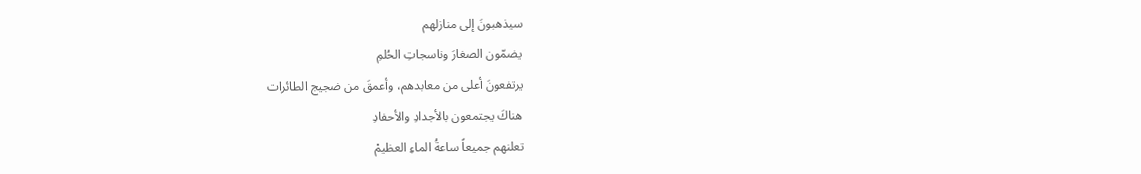سيذهبونَ إلى منازلهم
يضمّون الصغارَ وناسجاتِ الحُلمِ
يرتفعونَ أعلى من معابدهم، وأعمقَ من ضجيج الطائرات
هناكَ يجتمعون بالأجدادِ والأحفادِ
تعلنهم جميعاً ساعةُ الماءِ العظيمْ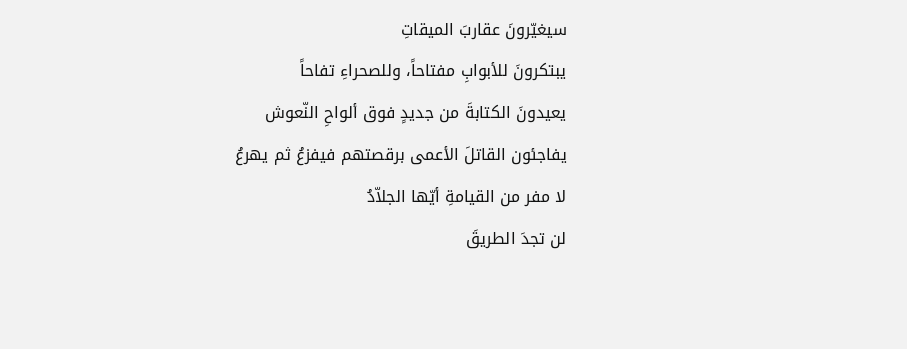سيغيّرونَ عقاربَ الميقاتِ
يبتكرونَ للأبوابِ مفتاحاً، وللصحراءِ تفاحاً
يعيدونَ الكتابةَ من جديدٍ فوق ألواحِ النّعوش
يفاجئون القاتلَ الأعمى برقصتهم فيفزعُ ثم يهرعُ
لا مفر من القيامةِ أيّها الجلاّدُ
لن تجدَ الطريقَ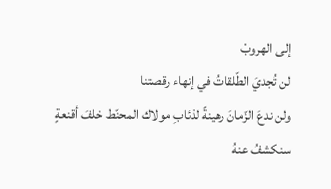إلى الهروبْ
لن تُجديَ الطّلقاتُ في إنهاء رقصتنا
ولن ندعَ الزّمانَ رهينةً لذئابِ مولاك المحنّط خلفَ أقنعةٍ
سنكشفُ عنهُ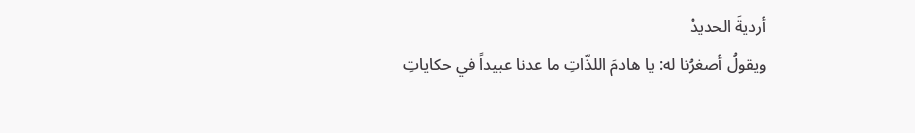أرديةَ الحديدْ
ويقولُ أصغرُنا له: يا هادمَ اللذّاتِ ما عدنا عبيداً في حكاياتِ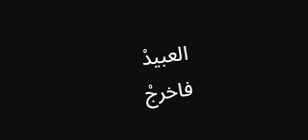العبيدْ
فاخرجْ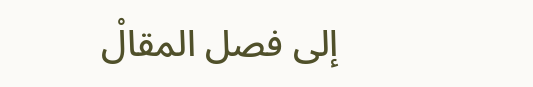إلى فصل المقالْ